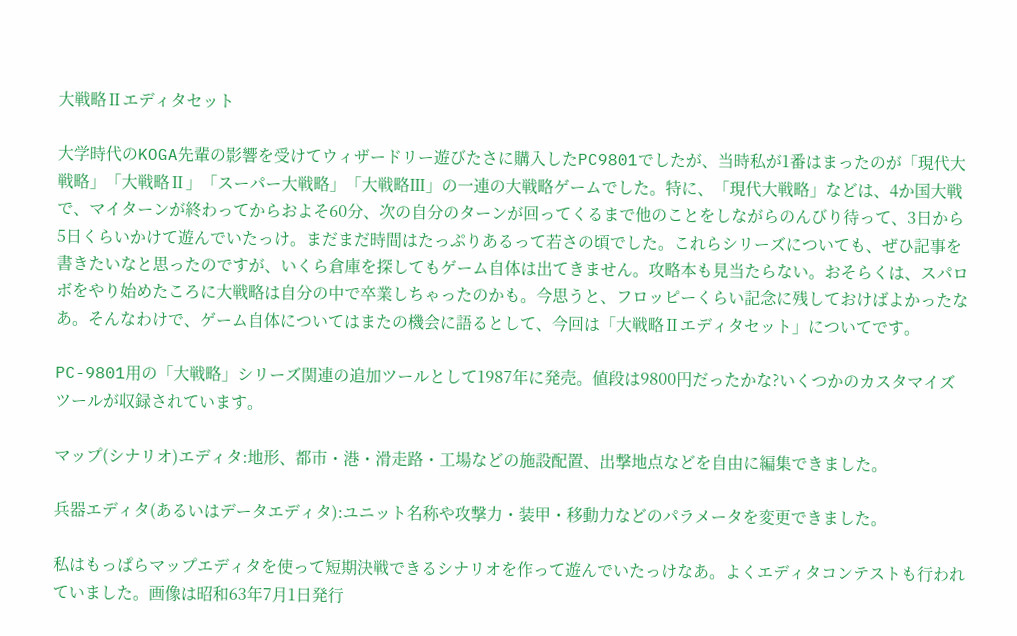大戦略Ⅱエディタセット

大学時代のKOGA先輩の影響を受けてウィザードリー遊びたさに購入したPC9801でしたが、当時私が1番はまったのが「現代大戦略」「大戦略Ⅱ」「スーパー大戦略」「大戦略Ⅲ」の一連の大戦略ゲームでした。特に、「現代大戦略」などは、4か国大戦で、マイターンが終わってからおよそ60分、次の自分のターンが回ってくるまで他のことをしながらのんびり待って、3日から5日くらいかけて遊んでいたっけ。まだまだ時間はたっぷりあるって若さの頃でした。これらシリーズについても、ぜひ記事を書きたいなと思ったのですが、いくら倉庫を探してもゲーム自体は出てきません。攻略本も見当たらない。おそらくは、スパロボをやり始めたころに大戦略は自分の中で卒業しちゃったのかも。今思うと、フロッピーくらい記念に残しておけばよかったなあ。そんなわけで、ゲーム自体についてはまたの機会に語るとして、今回は「大戦略Ⅱエディタセット」についてです。

PC-9801用の「大戦略」シリーズ関連の追加ツールとして1987年に発売。値段は9800円だったかな?いくつかのカスタマイズツールが収録されています。

マップ(シナリオ)エディタ:地形、都市・港・滑走路・工場などの施設配置、出撃地点などを自由に編集できました。

兵器エディタ(あるいはデータエディタ):ユニット名称や攻撃力・装甲・移動力などのパラメータを変更できました。

私はもっぱらマップエディタを使って短期決戦できるシナリオを作って遊んでいたっけなあ。よくエディタコンテストも行われていました。画像は昭和63年7月1日発行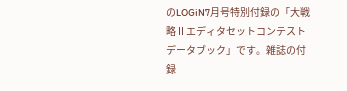のLOGiN7月号特別付録の「大戦略Ⅱエディタセットコンテストデータブック」です。雑誌の付録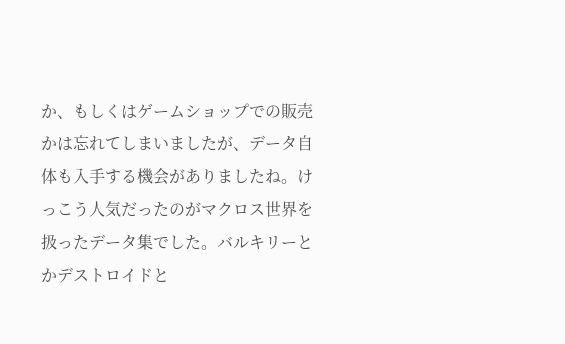か、もしくはゲームショップでの販売かは忘れてしまいましたが、データ自体も入手する機会がありましたね。けっこう人気だったのがマクロス世界を扱ったデータ集でした。バルキリーとかデストロイドと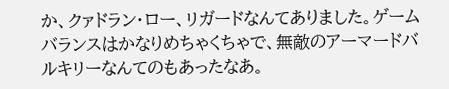か、クァドラン・ロー、リガードなんてありました。ゲームバランスはかなりめちゃくちゃで、無敵のアーマードバルキリーなんてのもあったなあ。